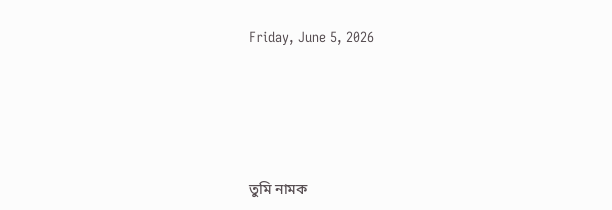Friday, June 5, 2026







তুমি নামক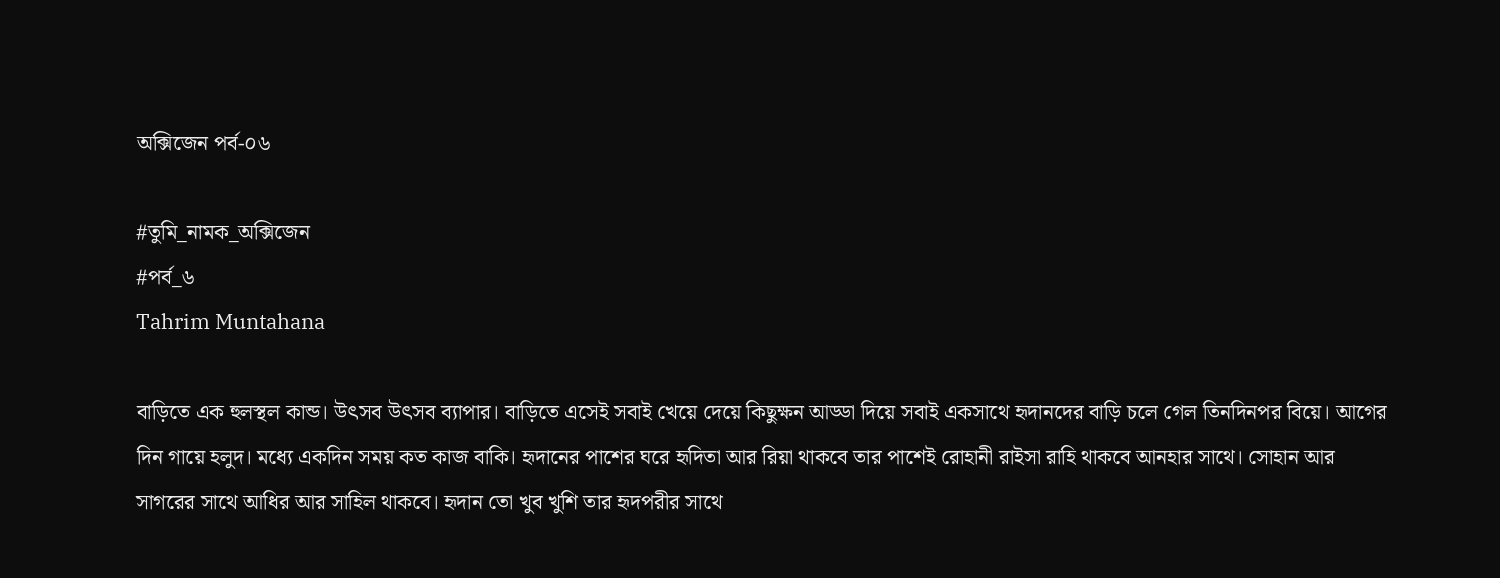অক্সিজেন পর্ব-০৬

#তুমি_নামক_অক্সিজেন
#পর্ব_৬
Tahrim Muntahana

বাড়িতে এক হুলস্থল কান্ড। উৎসব উৎসব ব্যাপার। বাড়িতে এসেই সবাই খেয়ে দেয়ে কিছুক্ষন আড্ডা দিয়ে সবাই একসাথে হৃদানদের বাড়ি চলে গেল তিনদিনপর বিয়ে। আগের দিন গায়ে হলুদ। মধ্যে একদিন সময় কত কাজ বাকি। হৃদানের পাশের ঘরে হৃদিতা আর রিয়া থাকবে তার পাশেই রোহানী রাইসা রাহি থাকবে আনহার সাথে। সোহান আর সাগরের সাথে আধির আর সাহিল থাকবে। হৃদান তো খুব খুশি তার হৃদপরীর সাথে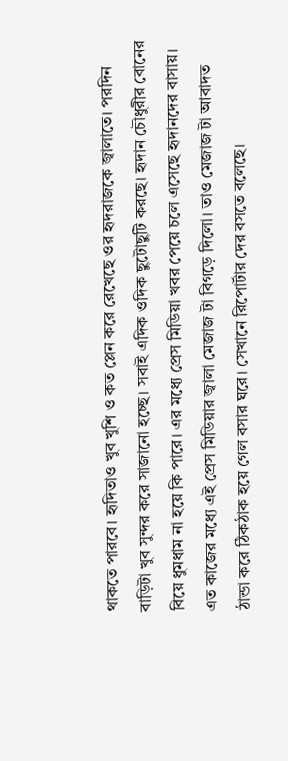থাকতে পারবে। হৃদিতাও খুব খুশি ও কত প্লেন করে রেখেছে ওর হৃদরাজকে জ্বালাতে। পরদিন বাড়িটা খুব সুন্দর করে সাজানো হচ্ছে। সবাই এদিক ওদিক ছুটোছুটি করছে। হৃদান চৌধুরীর বোনের বিয়ে ধুমধাম না হয়ে কি পারে। এর মধ্যে প্রেস মিডিয়া খবর পেয়ে চলে এসেছে হৃদানদের বাসায়। এত কাজের মধ্যে এই প্রেস মিডিয়ার জ্বালা মেজাজ টা বিগড়ে দিলো। তাও মেজাজ টা আবাদত ঠান্ডা করে ঠিকঠাক হয়ে গেল বসার ঘরে। সেখানে রিপোর্টার দের বসতে বলেছে।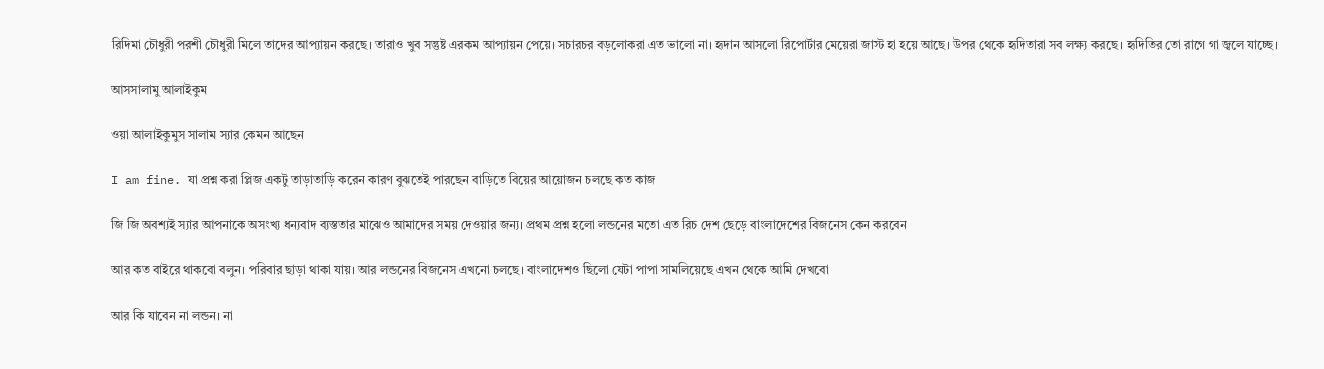রিদিমা চৌধুরী পরশী চৌধুরী মিলে তাদের আপ্যায়ন করছে। তারাও খুব সন্তুষ্ট এরকম আপ্যায়ন পেয়ে। সচারচর বড়লোকরা এত ভালো না। হৃদান আসলো রিপোর্টার মেয়েরা জাস্ট হা হয়ে আছে। উপর থেকে হৃদিতারা সব লক্ষ্য করছে। হৃদিতির তো রাগে গা জ্বলে যাচ্ছে।

আসসালামু আলাইকুম

ওয়া আলাইকুমুস সালাম স্যার কেমন আছেন

I am fine. যা প্রশ্ন করা প্লিজ একটু তাড়াতাড়ি করেন কারণ বুঝতেই পারছেন বাড়িতে বিয়ের আয়োজন চলছে কত কাজ

জি জি অবশ্যই স্যার আপনাকে অসংখ্য ধন্যবাদ ব্যস্ততার মাঝেও আমাদের সময় দেওয়ার জন্য। প্রথম প্রশ্ন হলো লন্ডনের মতো এত রিচ দেশ ছেড়ে বাংলাদেশের বিজনেস কেন করবেন

আর কত বাইরে থাকবো বলুন। পরিবার ছাড়া থাকা যায়। আর লন্ডনের বিজনেস এখনো চলছে। বাংলাদেশও ছিলো যেটা পাপা সামলিয়েছে এখন থেকে আমি দেখবো

আর কি যাবেন না লন্ডন। না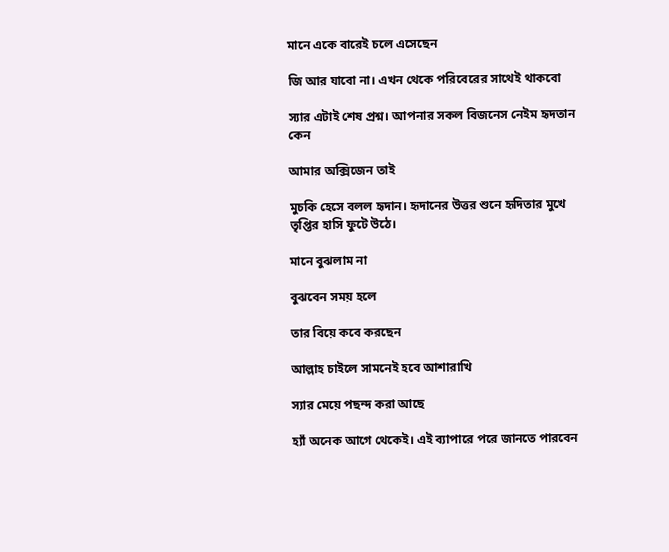মানে একে বারেই চলে এসেছেন

জি আর যাবো না। এখন থেকে পরিবেরের সাথেই থাকবো

স্যার এটাই শেষ প্রশ্ন। আপনার সকল বিজনেস নেইম হৃদতান কেন

আমার অক্সিজেন তাই

মুচকি হেসে বলল হৃদান। হৃদানের উত্তর শুনে হৃদিতার মুখে তৃপ্তির হাসি ফুটে উঠে।

মানে বুঝলাম না

বুঝবেন সময় হলে

তার বিয়ে কবে করছেন

আল্লাহ চাইলে সামনেই হবে আশারাখি

স্যার মেয়ে পছন্দ করা আছে

হ্যাঁ অনেক আগে থেকেই। এই ব্যাপারে পরে জানতে পারবেন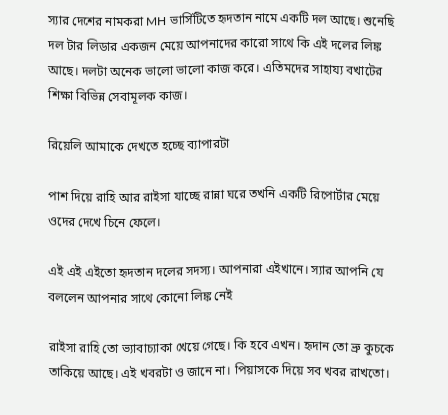স্যার দেশের নামকরা MH ভার্সিটিতে হৃদতান নামে একটি দল আছে। শুনেছি দল টার লিডার একজন মেয়ে আপনাদের কারো সাথে কি এই দলের লিঙ্ক আছে। দলটা অনেক ভালো ভালো কাজ করে। এতিমদের সাহায্য বখাটের শিক্ষা বিভিন্ন সেবামূলক কাজ।

রিয়েলি আমাকে দেখতে হচ্ছে ব্যাপারটা

পাশ দিয়ে রাহি আর রাইসা যাচ্ছে রান্না ঘরে তখনি একটি রিপোর্টার মেয়ে ওদের দেখে চিনে ফেলে।

এই এই এইতো হৃদতান দলের সদস্য। আপনারা এইখানে। স্যার আপনি যে বললেন আপনার সাথে কোনো লিঙ্ক নেই

রাইসা রাহি তো ভ্যাবাচ্যাকা খেয়ে গেছে। কি হবে এখন। হৃদান তো ভ্রু কুচকে তাকিয়ে আছে। এই খবরটা ও জানে না। পিয়াসকে দিয়ে সব খবর রাখতো।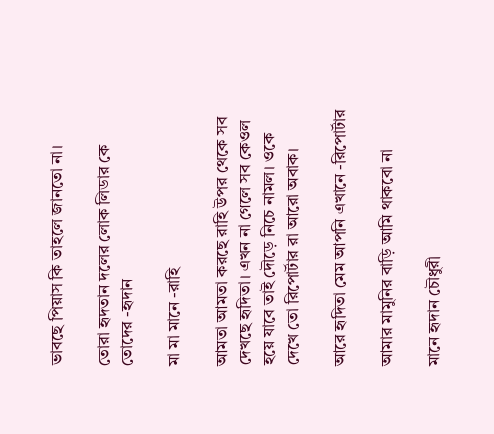ভাবছে পিয়াস কি তাহলে জানতো না।

তোরা হৃদতান দলের লোক লিডার কে তোদের -হৃদান

মা মা মানে -রাহি

আমতা আমতা করছে রাহি উপর থেকে সব দেখছে হৃদিতা। এখন না গেলে সব কেওল হয়ে যাবে তাই দৌড়ে নিচে নামল। ওকে দেখে তো রিপোর্টার রা আরো অবাক।

আরে হৃদিতা মেম আপনি এখানে -রিপোর্টার

আমার মামুনির বাড়ি আমি থাকবো না

মানে হৃদান চৌধুরী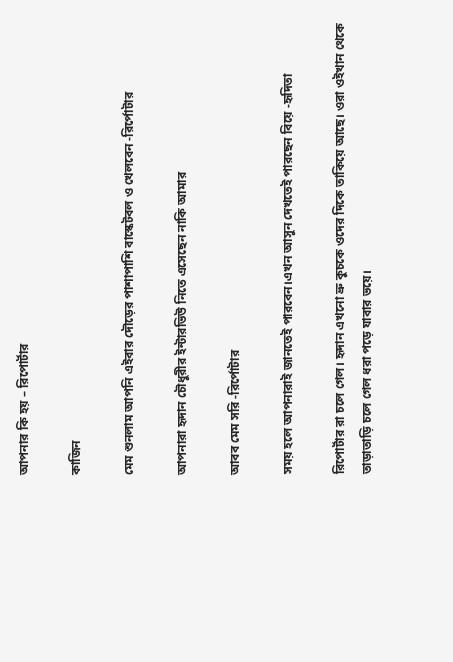আপনার কি হয় – রিপোর্টার

কাজিন

মেম শুনলাম আপনি এইবার দৌড়ের পাশাপাশি বাস্কেটবল ও খেলবেন -রির্পোটার

আপনারা হৃদান চৌধুরীর ইন্টারভিউ নিতে এসেছেন নাকি আমার

আবব মেম সরি -রির্পোটার

সময় হলে আপনারাই জানতেই পারবেন।এখন আসুন দেখতেই পারছেন বিয়ে -হৃদিতা

রিপোর্টার রা চলে গেল। হৃদান এখনো ভ্রু কুচকে ওদের দিকে তাকিয়ে আছে। ওরা ওইখান থেকে তাড়াতাড়ি চলে গেল ধরা পড়ে যাবার ভয়ে।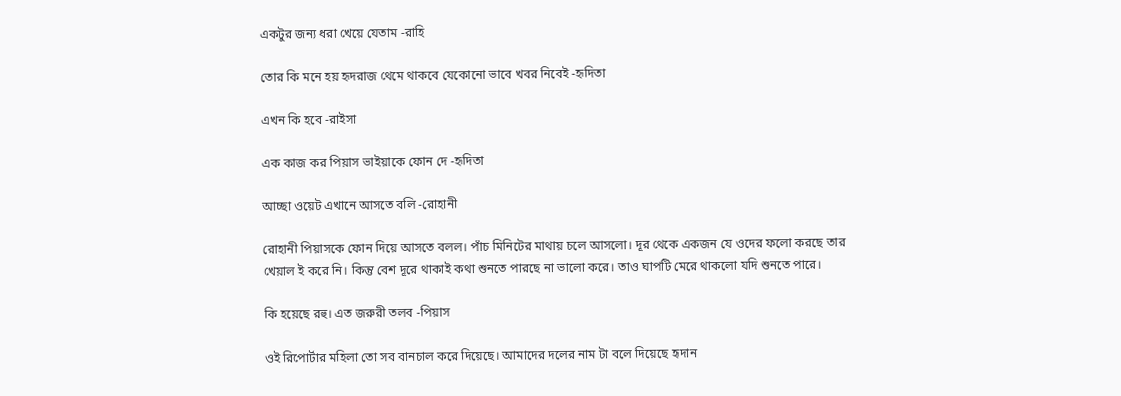একটুর জন্য ধরা খেয়ে যেতাম -রাহি

তোর কি মনে হয় হৃদরাজ থেমে থাকবে যেকোনো ভাবে খবর নিবেই -হৃদিতা

এখন কি হবে -রাইসা

এক কাজ কর পিয়াস ভাইয়াকে ফোন দে -হৃদিতা

আচ্ছা ওয়েট এখানে আসতে বলি -রোহানী

রোহানী পিয়াসকে ফোন দিয়ে আসতে বলল। পাঁচ মিনিটের মাথায় চলে আসলো। দূর থেকে একজন যে ওদের ফলো করছে তার খেয়াল ই করে নি। কিন্তু বেশ দূরে থাকাই কথা শুনতে পারছে না ভালো করে। তাও ঘাপটি মেরে থাকলো যদি শুনতে পারে।

কি হয়েছে রহু। এত জরুরী তলব -পিয়াস

ওই রিপোর্টার মহিলা তো সব বানচাল করে দিয়েছে। আমাদের দলের নাম টা বলে দিয়েছে হৃদান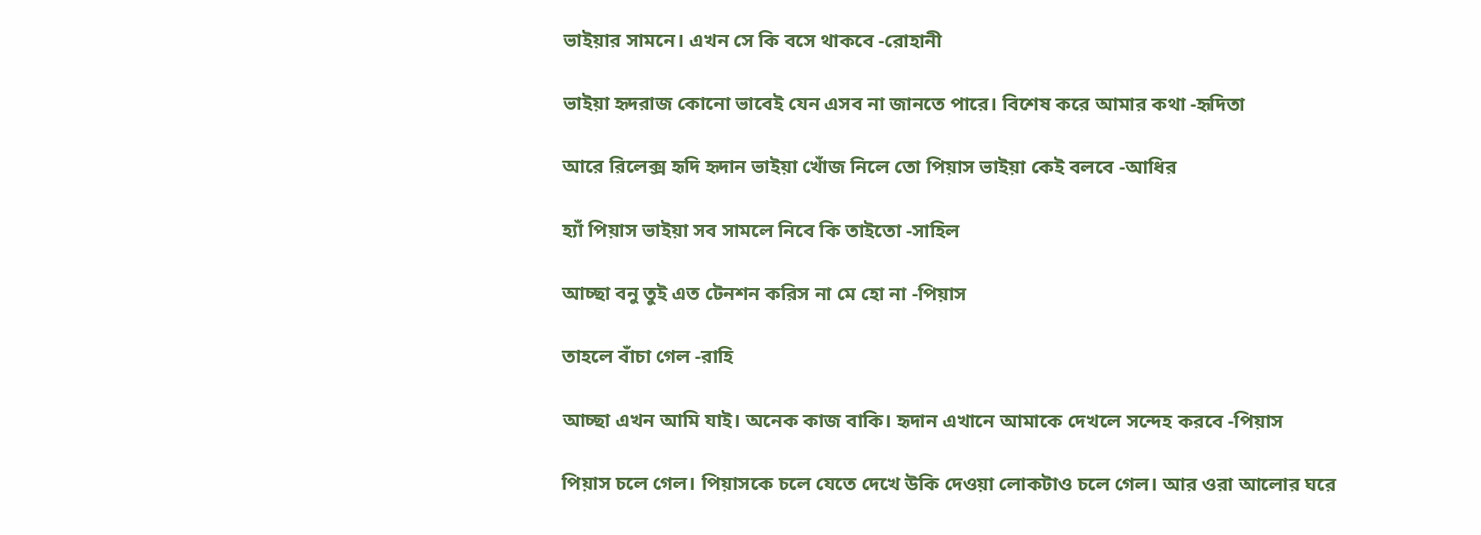ভাইয়ার সামনে। এখন সে কি বসে থাকবে -রোহানী

ভাইয়া হৃদরাজ কোনো ভাবেই যেন এসব না জানতে পারে। বিশেষ করে আমার কথা -হৃদিতা

আরে রিলেক্স হৃদি হৃদান ভাইয়া খোঁজ নিলে তো পিয়াস ভাইয়া কেই বলবে -আধির

হ্যাঁ পিয়াস ভাইয়া সব সামলে নিবে কি তাইতো -সাহিল

আচ্ছা বনু তুই এত টেনশন করিস না মে হো না -পিয়াস

তাহলে বাঁচা গেল -রাহি

আচ্ছা এখন আমি যাই। অনেক কাজ বাকি। হৃদান এখানে আমাকে দেখলে সন্দেহ করবে -পিয়াস

পিয়াস চলে গেল। পিয়াসকে চলে যেতে দেখে উকি দেওয়া লোকটাও চলে গেল। আর ওরা আলোর ঘরে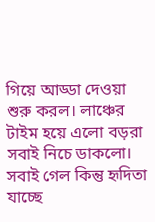গিয়ে আড্ডা দেওয়া শুরু করল। লাঞ্চের টাইম হয়ে এলো বড়রা সবাই নিচে ডাকলো। সবাই গেল কিন্তু হৃদিতা যাচ্ছে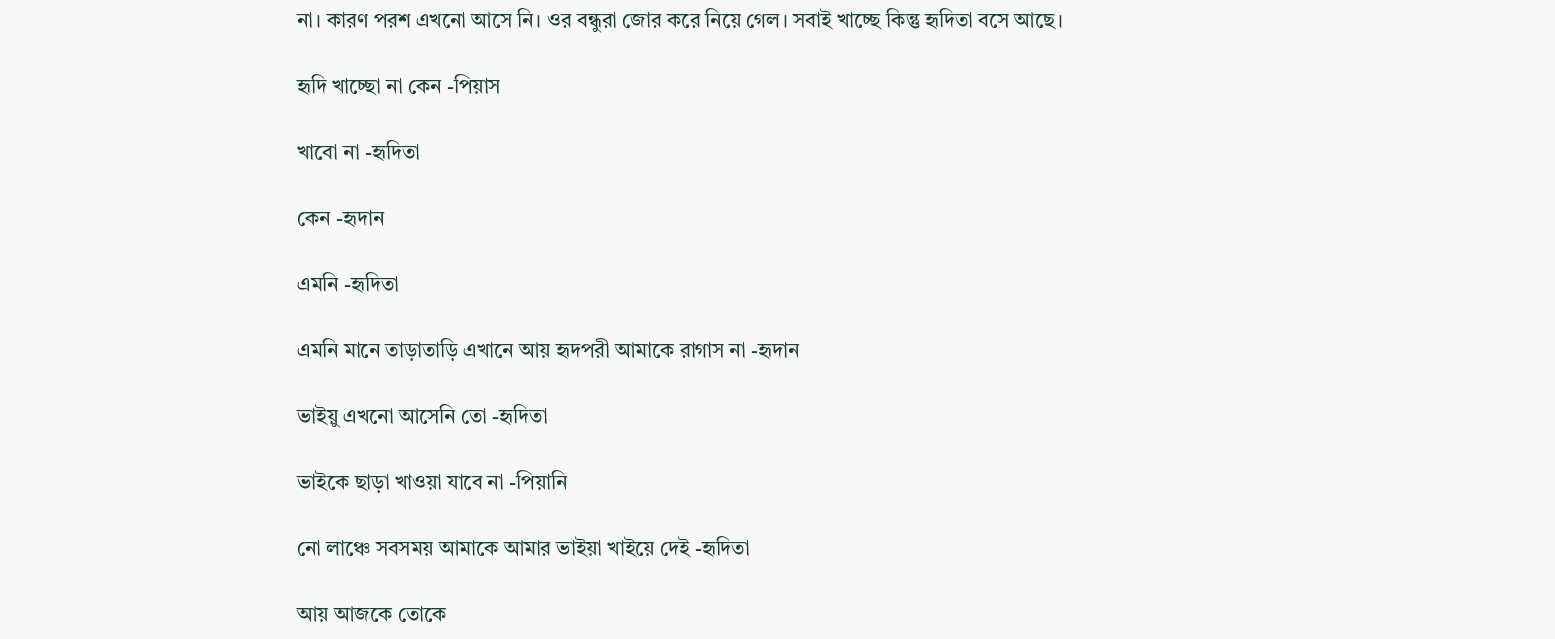না। কারণ পরশ এখনো আসে নি। ওর বন্ধুরা জোর করে নিয়ে গেল। সবাই খাচ্ছে কিন্তু হৃদিতা বসে আছে।

হৃদি খাচ্ছো না কেন -পিয়াস

খাবো না -হৃদিতা

কেন -হৃদান

এমনি -হৃদিতা

এমনি মানে তাড়াতাড়ি এখানে আয় হৃদপরী আমাকে রাগাস না -হৃদান

ভাইয়ু এখনো আসেনি তো -হৃদিতা

ভাইকে ছাড়া খাওয়া যাবে না -পিয়ানি

নো লাঞ্চে সবসময় আমাকে আমার ভাইয়া খাইয়ে দেই -হৃদিতা

আয় আজকে তোকে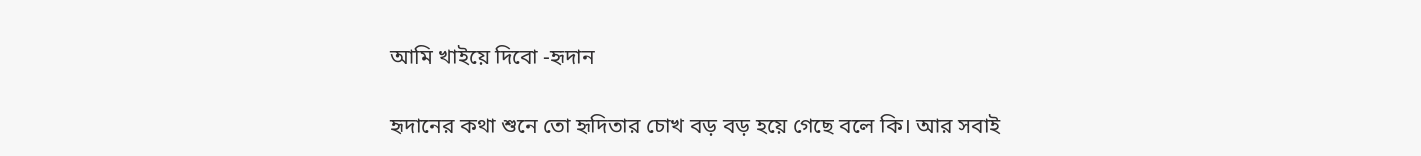আমি খাইয়ে দিবো -হৃদান

হৃদানের কথা শুনে তো হৃদিতার চোখ বড় বড় হয়ে গেছে বলে কি। আর সবাই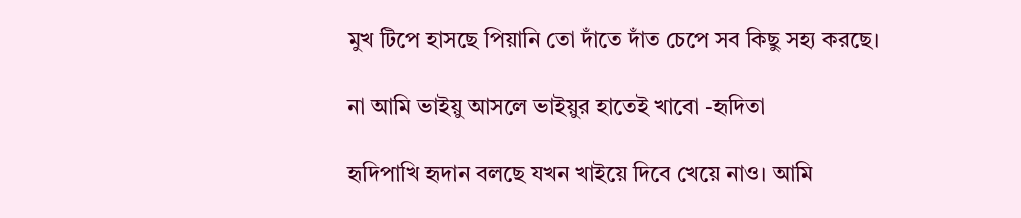মুখ টিপে হাসছে পিয়ানি তো দাঁতে দাঁত চেপে সব কিছু সহ্য করছে।

না আমি ভাইয়ু আসলে ভাইয়ুর হাতেই খাবো -হৃদিতা

হৃদিপাখি হৃদান বলছে যখন খাইয়ে দিবে খেয়ে নাও। আমি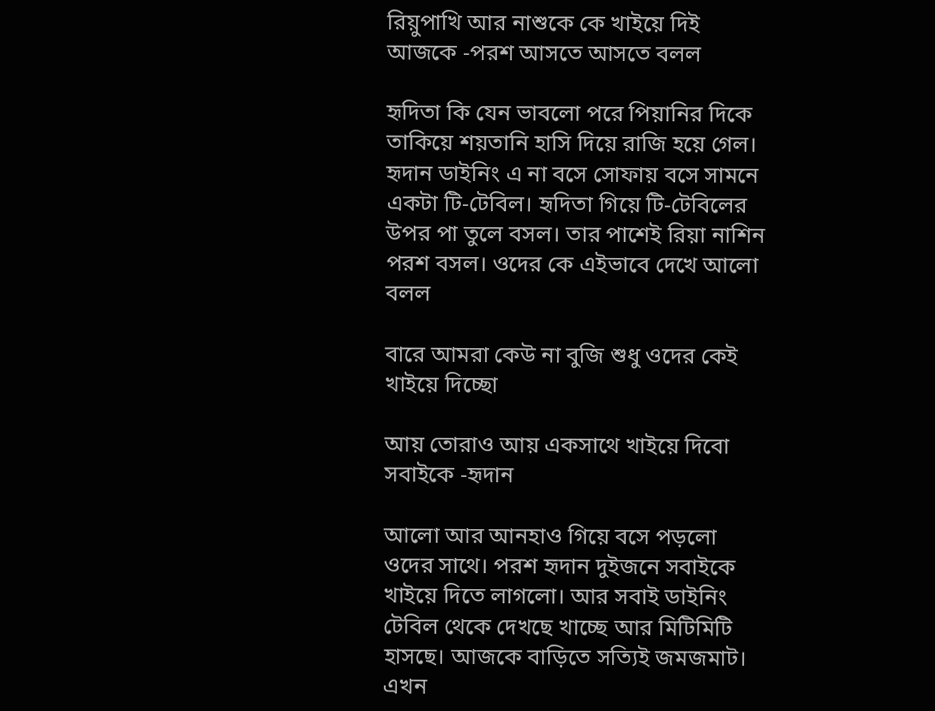রিয়ুপাখি আর নাশুকে কে খাইয়ে দিই আজকে -পরশ আসতে আসতে বলল

হৃদিতা কি যেন ভাবলো পরে পিয়ানির দিকে তাকিয়ে শয়তানি হাসি দিয়ে রাজি হয়ে গেল। হৃদান ডাইনিং এ না বসে সোফায় বসে সামনে একটা টি-টেবিল। হৃদিতা গিয়ে টি-টেবিলের উপর পা তুলে বসল। তার পাশেই রিয়া নাশিন পরশ বসল। ওদের কে এইভাবে দেখে আলো বলল

বারে আমরা কেউ না বুজি শুধু ওদের কেই খাইয়ে দিচ্ছো

আয় তোরাও আয় একসাথে খাইয়ে দিবো সবাইকে -হৃদান

আলো আর আনহাও গিয়ে বসে পড়লো ওদের সাথে। পরশ হৃদান দুইজনে সবাইকে খাইয়ে দিতে লাগলো। আর সবাই ডাইনিং টেবিল থেকে দেখছে খাচ্ছে আর মিটিমিটি হাসছে। আজকে বাড়িতে সত্যিই জমজমাট। এখন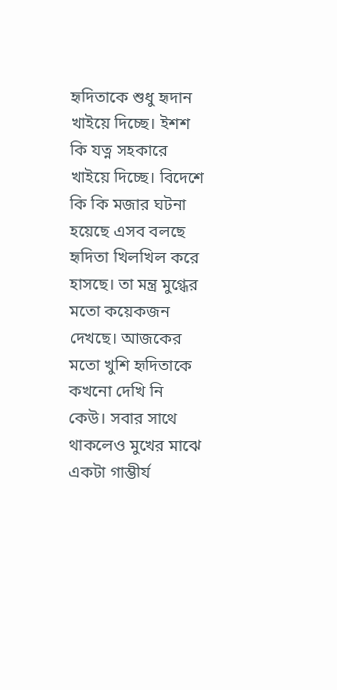হৃদিতাকে শুধু হৃদান খাইয়ে দিচ্ছে। ইশশ কি যত্ন সহকারে খাইয়ে দিচ্ছে। বিদেশে কি কি মজার ঘটনা হয়েছে এসব বলছে হৃদিতা খিলখিল করে হাসছে। তা মন্ত্র মুগ্ধের মতো কয়েকজন দেখছে। আজকের মতো খুশি হৃদিতাকে কখনো দেখি নি কেউ। সবার সাথে থাকলেও মুখের মাঝে একটা গাম্ভীর্য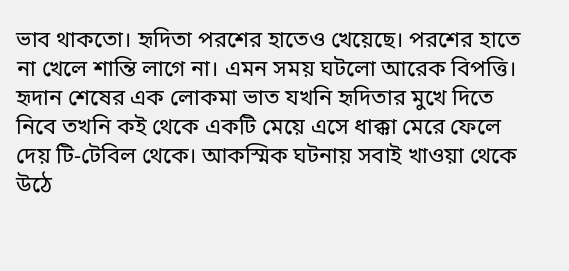ভাব থাকতো। হৃদিতা পরশের হাতেও খেয়েছে। পরশের হাতে না খেলে শান্তি লাগে না। এমন সময় ঘটলো আরেক বিপত্তি। হৃদান শেষের এক লোকমা ভাত যখনি হৃদিতার মুখে দিতে নিবে তখনি কই থেকে একটি মেয়ে এসে ধাক্কা মেরে ফেলে দেয় টি-টেবিল থেকে। আকস্মিক ঘটনায় সবাই খাওয়া থেকে উঠে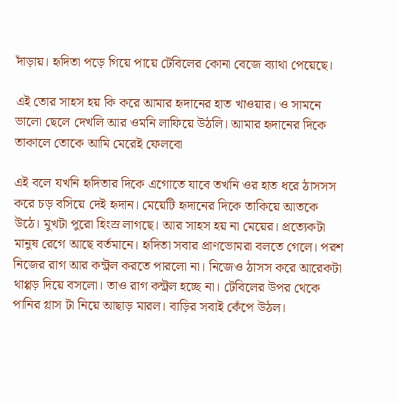দাঁড়ায়। হৃদিতা পড়ে গিয়ে পায়ে টেবিলের কোনা বেজে ব্যাথা পেয়েছে।

এই তোর সাহস হয় কি করে আমার হৃদানের হাত খাওয়ার। ও সামনে ভালো ছেলে দেখলি আর ওমনি লাফিয়ে উঠলি। আমার হৃদানের দিকে তাকালে তোকে আমি মেরেই ফেলবো

এই বলে যখনি হৃদিতার দিকে এগোতে যাবে তখনি ওর হাত ধরে ঠাসসস করে চড় বসিয়ে দেই হৃদান। মেয়েটি হৃদানের দিকে তাকিয়ে আতকে উঠে। মুখটা পুরো হিংস্র লাগছে। আর সাহস হয় না মেয়ের। প্রত্যেকটা মানুষ রেগে আছে বর্তমানে। হৃদিতা সবার প্রাণভোমরা বলতে গেলে। পরশ নিজের রাগ আর কন্ট্রল করতে পারলো না। নিজেও ঠাসস করে আরেকটা থাপ্পড় দিয়ে বসলো। তাও রাগ কন্ট্রল হচ্ছে না। টেবিলের উপর থেকে পানির গ্লাস টা নিয়ে আছাড় মারল। বাড়ির সবাই কেঁপে উঠল।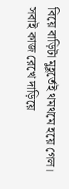বিয়ে বাড়িটা মুহূর্তেই থমথমে হয়ে গেল। সবাই কাজ রেখে দাড়িয়ে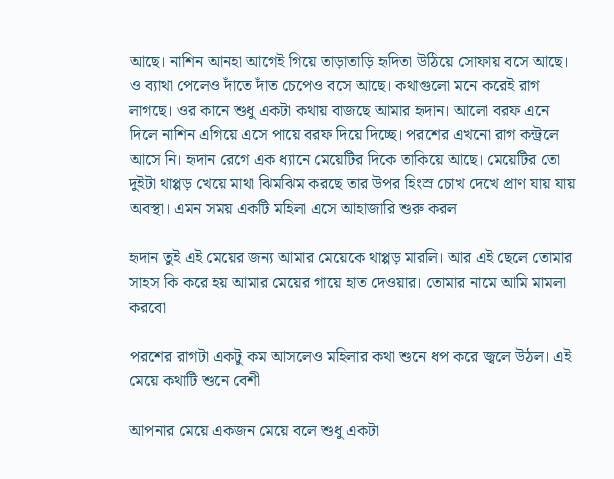আছে। নাশিন আনহা আগেই গিয়ে তাড়াতাড়ি হৃদিতা উঠিয়ে সোফায় বসে আছে। ও ব্যাথা পেলেও দাঁতে দাঁত চেপেও বসে আছে। কথাগুলো মনে করেই রাগ লাগছে। ওর কানে শুধু একটা কথায় বাজছে আমার হৃদান। আলো বরফ এনে দিলে নাশিন এগিয়ে এসে পায়ে বরফ দিয়ে দিচ্ছে। পরশের এখনো রাগ কন্ট্রলে আসে নি। হৃদান রেগে এক ধ্যানে মেয়েটির দিকে তাকিয়ে আছে। মেয়েটির তো দুইটা থাপ্পড় খেয়ে মাথা ঝিমঝিম করছে তার উপর হিংস্র চোখ দেখে প্রাণ যায় যায় অবস্থা। এমন সময় একটি মহিলা এসে আহাজারি শুরু করল

হৃদান তুই এই মেয়ের জন্য আমার মেয়েকে থাপ্পড় মারলি। আর এই ছেলে তোমার সাহস কি করে হয় আমার মেয়ের গায়ে হাত দেওয়ার। তোমার নামে আমি মামলা করবো

পরশের রাগটা একটু কম আসলেও মহিলার কথা শুনে ধপ করে জ্বলে উঠল। এই মেয়ে কথাটি শুনে বেশী

আপনার মেয়ে একজন মেয়ে বলে শুধু একটা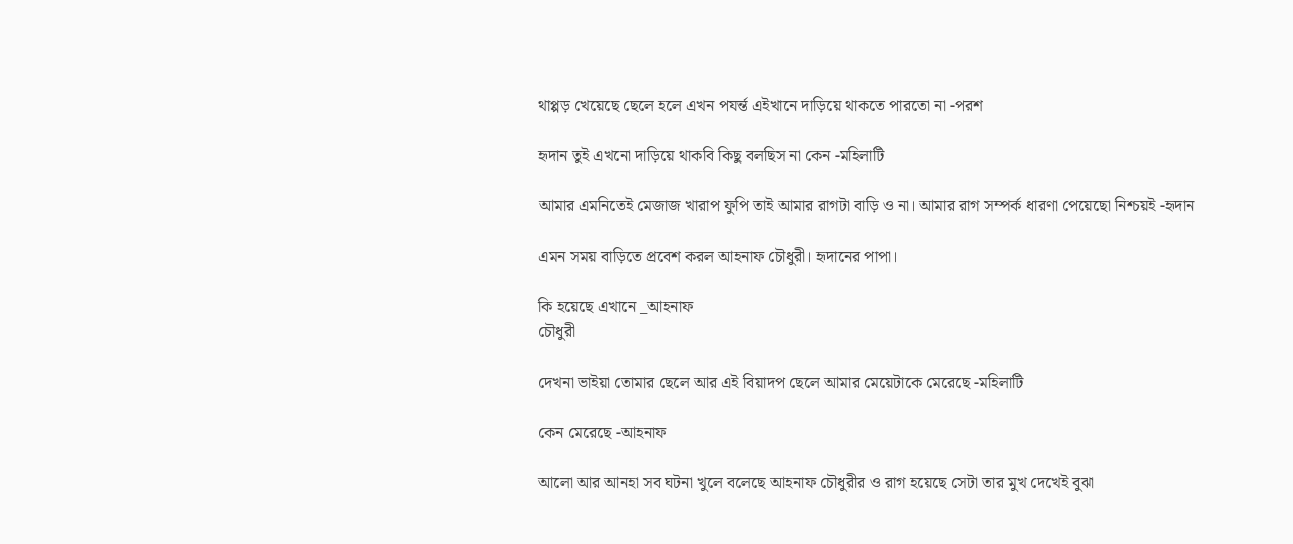থাপ্পড় খেয়েছে ছেলে হলে এখন পযর্ন্ত এইখানে দাড়িয়ে থাকতে পারতো না -পরশ

হৃদান তুই এখনো দাড়িয়ে থাকবি কিছু বলছিস না কেন -মহিলাটি

আমার এমনিতেই মেজাজ খারাপ ফুপি তাই আমার রাগটা বাড়ি ও না। আমার রাগ সম্পর্ক ধারণা পেয়েছো নিশ্চয়ই -হৃদান

এমন সময় বাড়িতে প্রবেশ করল আহনাফ চৌধুরী। হৃদানের পাপা।

কি হয়েছে এখানে _আহনাফ
চৌধুরী

দেখনা ভাইয়া তোমার ছেলে আর এই বিয়াদপ ছেলে আমার মেয়েটাকে মেরেছে -মহিলাটি

কেন মেরেছে -আহনাফ

আলো আর আনহা সব ঘটনা খুলে বলেছে আহনাফ চৌধুরীর ও রাগ হয়েছে সেটা তার মুখ দেখেই বুঝা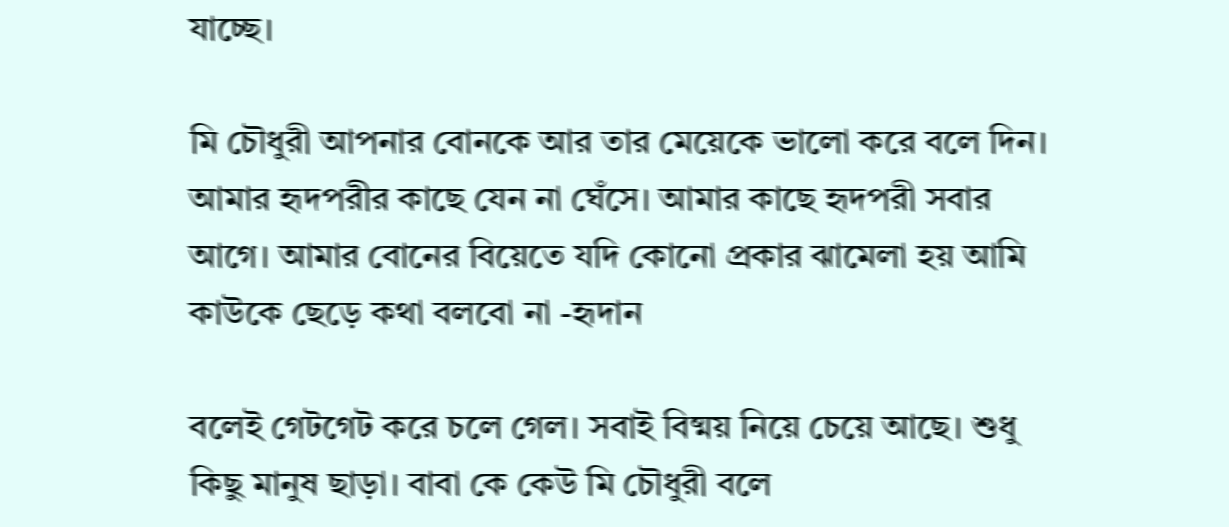যাচ্ছে।

মি চৌধুরী আপনার বোনকে আর তার মেয়েকে ভালো করে বলে দিন। আমার হৃদপরীর কাছে যেন না ঘেঁসে। আমার কাছে হৃদপরী সবার আগে। আমার বোনের বিয়েতে যদি কোনো প্রকার ঝামেলা হয় আমি কাউকে ছেড়ে কথা বলবো না -হৃদান

বলেই গেটগেট করে চলে গেল। সবাই বিষ্ময় নিয়ে চেয়ে আছে। শুধু কিছু মানুষ ছাড়া। বাবা কে কেউ মি চৌধুরী বলে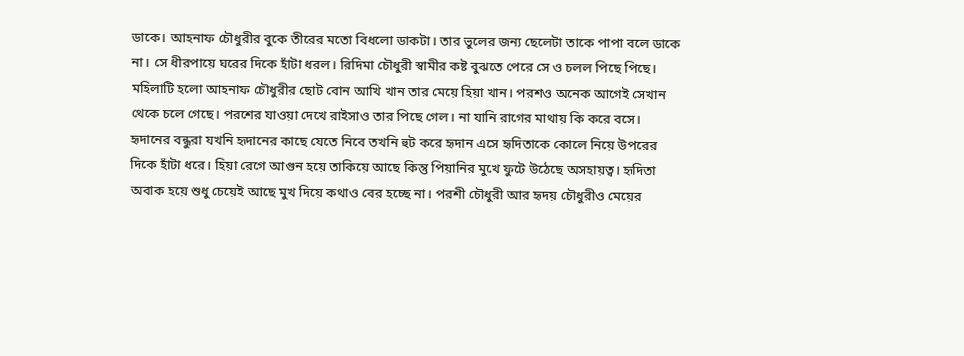ডাকে। আহনাফ চৌধুরীর বুকে তীরের মতো বিধলো ডাকটা। তার ভুলের জন্য ছেলেটা তাকে পাপা বলে ডাকে না। সে ধীরপায়ে ঘরের দিকে হাঁটা ধরল। রিদিমা চৌধুরী স্বামীর কষ্ট বুঝতে পেরে সে ও চলল পিছে পিছে। মহিলাটি হলো আহনাফ চৌধুরীর ছোট বোন আখি খান তার মেয়ে হিয়া খান। পরশও অনেক আগেই সেখান থেকে চলে গেছে। পরশের যাওয়া দেখে রাইসাও তার পিছে গেল। না যানি রাগের মাথায় কি করে বসে। হৃদানের বন্ধুরা যখনি হৃদানের কাছে যেতে নিবে তখনি হুট করে হৃদান এসে হৃদিতাকে কোলে নিয়ে উপরের দিকে হাঁটা ধরে। হিয়া রেগে আগুন হয়ে তাকিয়ে আছে কিন্তু পিয়ানির মুখে ফুটে উঠেছে অসহায়ত্ব। হৃদিতা অবাক হয়ে শুধু চেয়েই আছে মুখ দিয়ে কথাও বের হচ্ছে না। পরশী চৌধুরী আর হৃদয় চৌধুরীও মেয়ের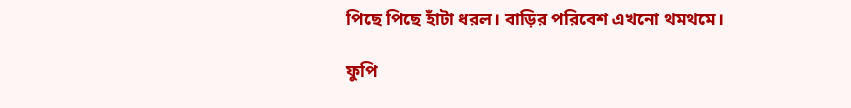পিছে পিছে হাঁটা ধরল। বাড়ির পরিবেশ এখনো থমথমে।

ফুপি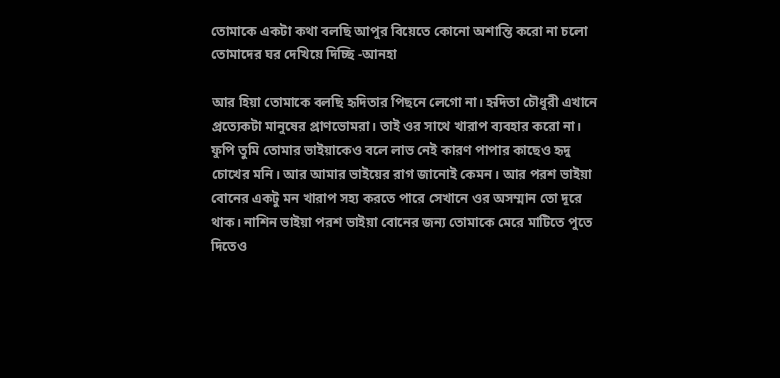তোমাকে একটা কথা বলছি আপুর বিয়েতে কোনো অশান্তি করো না চলো তোমাদের ঘর দেখিয়ে দিচ্ছি -আনহা

আর হিয়া তোমাকে বলছি হৃদিতার পিছনে লেগো না। হৃদিতা চৌধুরী এখানে প্রত্যেকটা মানুষের প্রাণভোমরা। তাই ওর সাথে খারাপ ব্যবহার করো না। ফুপি তুমি তোমার ভাইয়াকেও বলে লাভ নেই কারণ পাপার কাছেও হৃদু চোখের মনি। আর আমার ভাইয়ের রাগ জানোই কেমন। আর পরশ ভাইয়া বোনের একটু মন খারাপ সহ্য করতে পারে সেখানে ওর অসম্মান তো দূরে থাক। নাশিন ভাইয়া পরশ ভাইয়া বোনের জন্য তোমাকে মেরে মাটিতে পুতে দিতেও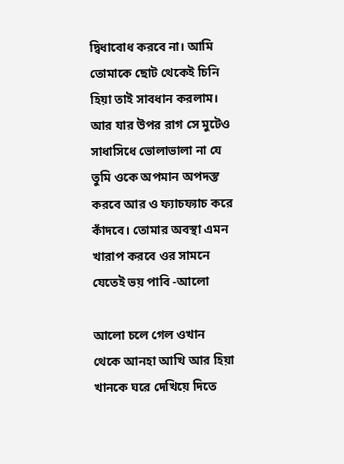দ্বিধাবোধ করবে না। আমি তোমাকে ছোট থেকেই চিনি হিয়া তাই সাবধান করলাম। আর যার উপর রাগ সে মুটেও সাধাসিধে ভোলাভালা না যে তুমি ওকে অপমান অপদস্ত করবে আর ও ফ্যাচফ্যাচ করে কাঁদবে। তোমার অবস্থা এমন খারাপ করবে ওর সামনে যেতেই ভয় পাবি -আলো

আলো চলে গেল ওখান থেকে আনহা আখি আর হিয়া খানকে ঘরে দেখিয়ে দিতে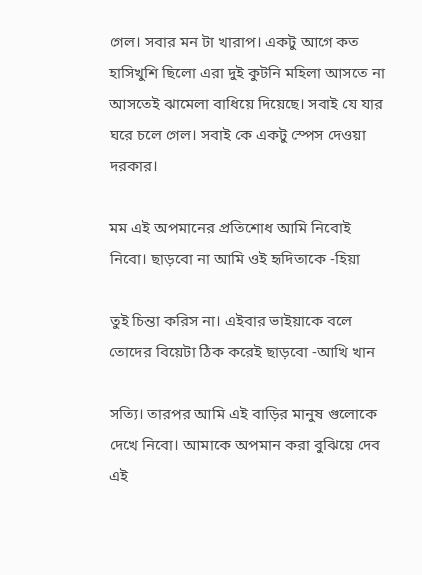গেল। সবার মন টা খারাপ। একটু আগে কত হাসিখুশি ছিলো এরা দুই কুটনি মহিলা আসতে না আসতেই ঝামেলা বাধিয়ে দিয়েছে। সবাই যে যার ঘরে চলে গেল। সবাই কে একটু স্পেস দেওয়া দরকার।

মম এই অপমানের প্রতিশোধ আমি নিবোই নিবো। ছাড়বো না আমি ওই হৃদিতাকে -হিয়া

তুই চিন্তা করিস না। এইবার ভাইয়াকে বলে তোদের বিয়েটা ঠিক করেই ছাড়বো -আখি খান

সত্যি। তারপর আমি এই বাড়ির মানুষ গুলোকে দেখে নিবো। আমাকে অপমান করা বুঝিয়ে দেব এই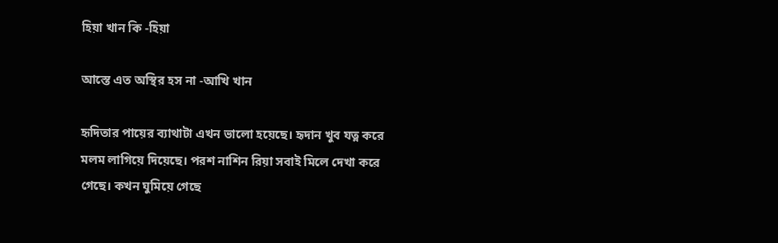হিয়া খান কি -হিয়া

আস্তে এত অস্থির হস না -আখি খান

হৃদিতার পায়ের ব্যাথাটা এখন ভালো হয়েছে। হৃদান খুব যত্ন করে মলম লাগিয়ে দিয়েছে। পরশ নাশিন রিয়া সবাই মিলে দেখা করে গেছে। কখন ঘুমিয়ে গেছে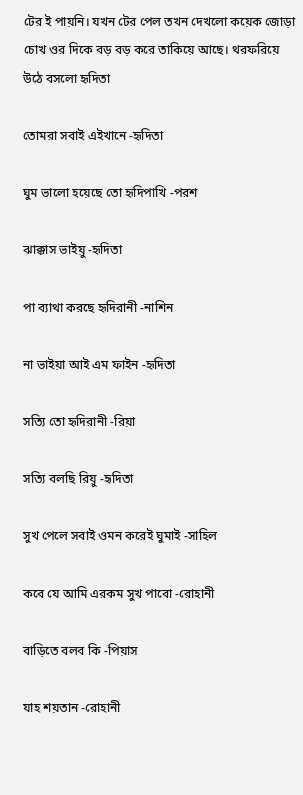টের ই পায়নি। যখন টের পেল তখন দেখলো কয়েক জোড়া চোখ ওর দিকে বড় বড় করে তাকিয়ে আছে। থরফরিয়ে উঠে বসলো হৃদিতা

তোমরা সবাই এইখানে -হৃদিতা

ঘুম ভালো হয়েছে তো হৃদিপাখি -পরশ

ঝাক্কাস ভাইয়ু -হৃদিতা

পা ব্যাথা করছে হৃদিরানী -নাশিন

না ভাইয়া আই এম ফাইন -হৃদিতা

সত্যি তো হৃদিরানী -রিয়া

সত্যি বলছি রিয়ু -হৃদিতা

সুখ পেলে সবাই ওমন করেই ঘুমাই -সাহিল

কবে যে আমি এরকম সুখ পাবো -রোহানী

বাড়িতে বলব কি -পিয়াস

যাহ শয়তান -রোহানী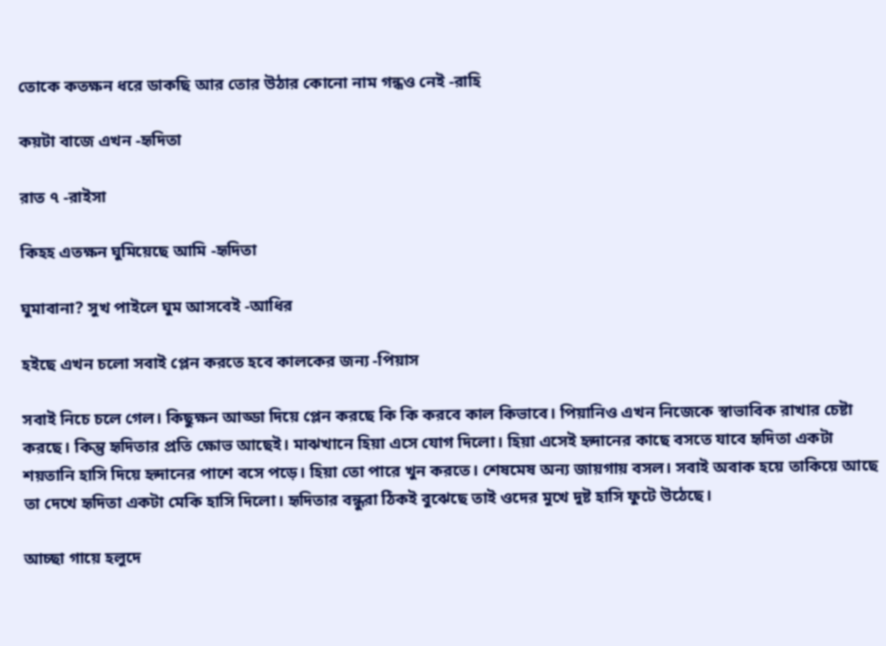তোকে কতক্ষন ধরে ডাকছি আর তোর উঠার কোনো নাম গন্ধও নেই -রাহি

কয়টা বাজে এখন -হৃদিতা

রাত ৭ -রাইসা

কিহহ এতক্ষন ঘুমিয়েছে আমি -হৃদিতা

ঘুমাবানা? সুখ পাইলে ঘুম আসবেই -আধির

হইছে এখন চলো সবাই প্লেন করতে হবে কালকের জন্য -পিয়াস

সবাই নিচে চলে গেল। কিছুক্ষন আড্ডা দিয়ে প্লেন করছে কি কি করবে কাল কিভাবে। পিয়ানিও এখন নিজেকে স্বাভাবিক রাখার চেষ্টা করছে। কিন্তু হৃদিতার প্রতি ক্ষোভ আছেই। মাঝখানে হিয়া এসে যোগ দিলো। হিয়া এসেই হৃদানের কাছে বসতে যাবে হৃদিতা একটা শয়তানি হাসি দিয়ে হৃদানের পাশে বসে পড়ে। হিয়া তো পারে খুন করতে। শেষমেষ অন্য জায়গায় বসল। সবাই অবাক হয়ে তাকিয়ে আছে তা দেখে হৃদিতা একটা মেকি হাসি দিলো। হৃদিতার বন্ধুরা ঠিকই বুঝেছে তাই ওদের মুখে দুষ্ট হাসি ফুটে উঠেছে।

আচ্ছা গায়ে হলুদে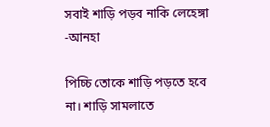সবাই শাড়ি পড়ব নাকি লেহেঙ্গা -আনহা

পিচ্চি তোকে শাড়ি পড়তে হবে না। শাড়ি সামলাতে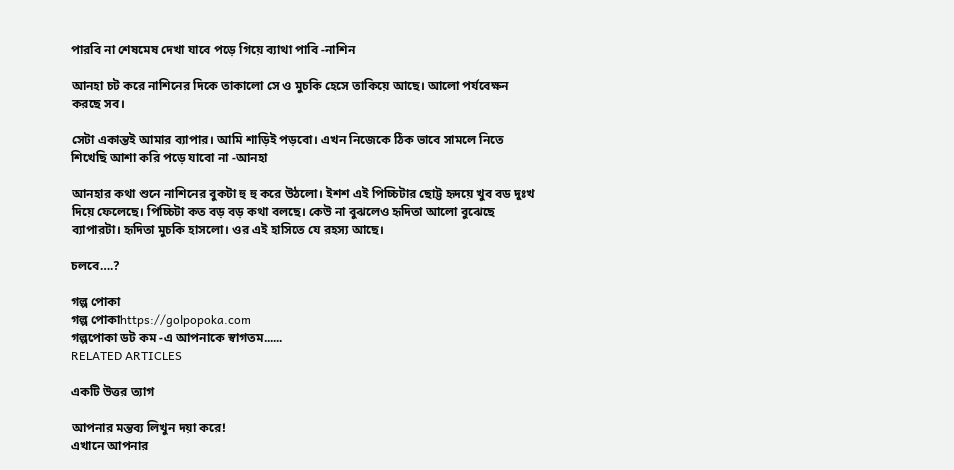পারবি না শেষমেষ দেখা যাবে পড়ে গিয়ে ব্যাথা পাবি -নাশিন

আনহা চট করে নাশিনের দিকে তাকালো সে ও মুচকি হেসে তাকিয়ে আছে। আলো পর্যবেক্ষন করছে সব।

সেটা একান্তই আমার ব্যাপার। আমি শাড়িই পড়বো। এখন নিজেকে ঠিক ভাবে সামলে নিতে শিখেছি আশা করি পড়ে যাবো না -আনহা

আনহার কথা শুনে নাশিনের বুকটা হু হু করে উঠলো। ইশশ এই পিচ্চিটার ছোট্ট হৃদয়ে খুব বড দুঃখ দিয়ে ফেলেছে। পিচ্চিটা কত বড় বড় কথা বলছে। কেউ না বুঝলেও হৃদিতা আলো বুঝেছে ব্যাপারটা। হৃদিতা মুচকি হাসলো। ওর এই হাসিতে যে রহস্য আছে।

চলবে….?

গল্প পোকা
গল্প পোকাhttps://golpopoka.com
গল্পপোকা ডট কম -এ আপনাকে স্বাগতম......
RELATED ARTICLES

একটি উত্তর ত্যাগ

আপনার মন্তব্য লিখুন দয়া করে!
এখানে আপনার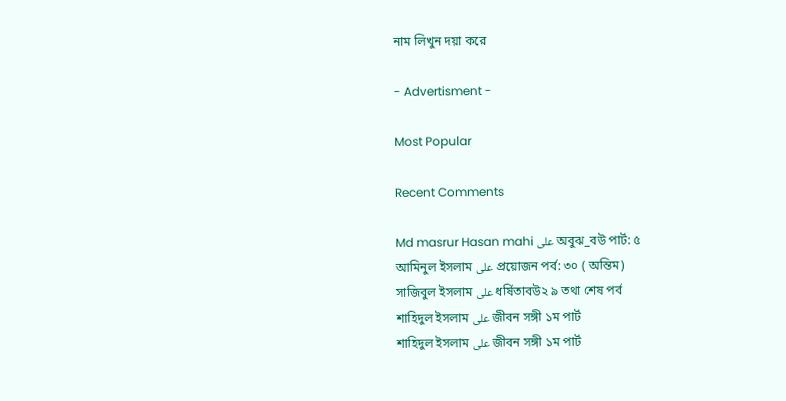নাম লিখুন দয়া করে

- Advertisment -

Most Popular

Recent Comments

Md masrur Hasan mahi على অবুঝ_বউ পার্ট: ৫
আমিনুল ইসলাম على প্রয়োজন পর্ব: ৩০ ( অন্তিম)
সাজিবুল ইসলাম على ধর্ষিতাবউ২ ৯ তথা শেষ পর্ব
শাহিদুল ইসলাম على জীবন সঙ্গী ১ম পার্ট
শাহিদুল ইসলাম على জীবন সঙ্গী ১ম পার্ট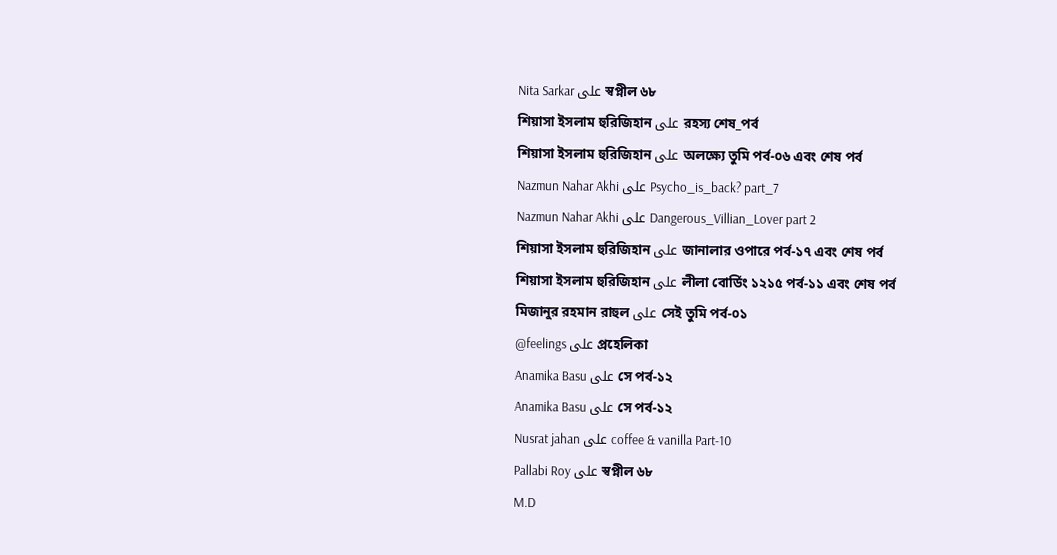Nita Sarkar على স্বপ্নীল ৬৮
শিয়াসা ইসলাম হুরিজিহান على রহস্য শেষ_পর্ব
শিয়াসা ইসলাম হুরিজিহান على অলক্ষ্যে তুমি পর্ব-০৬ এবং শেষ পর্ব
Nazmun Nahar Akhi على Psycho_is_back? part_7
Nazmun Nahar Akhi على Dangerous_Villian_Lover part 2
শিয়াসা ইসলাম হুরিজিহান على জানালার ওপারে পর্ব-১৭ এবং শেষ পর্ব
শিয়াসা ইসলাম হুরিজিহান على লীলা বোর্ডিং ১২১৫ পর্ব-১১ এবং শেষ পর্ব
মিজানুর রহমান রাহুল على সেই তুমি পর্ব-০১
@feelings على প্রহেলিকা
Anamika Basu على সে পর্ব-১২
Anamika Basu على সে পর্ব-১২
Nusrat jahan على coffee & vanilla Part-10
Pallabi Roy على স্বপ্নীল ৬৮
M.D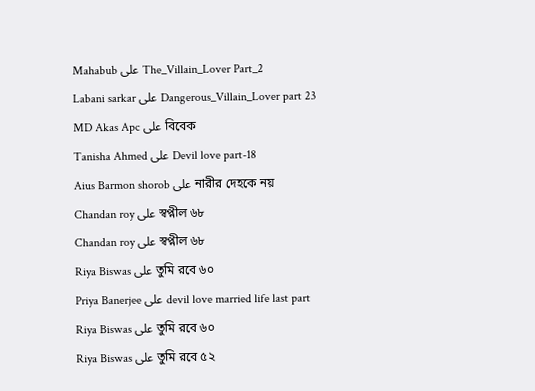Mahabub على The_Villain_Lover Part_2
Labani sarkar على Dangerous_Villain_Lover part 23
MD Akas Apc على বিবেক
Tanisha Ahmed على Devil love part-18
Aius Barmon shorob على নারীর দেহকে নয়
Chandan roy على স্বপ্নীল ৬৮
Chandan roy على স্বপ্নীল ৬৮
Riya Biswas على তুমি রবে ৬০
Priya Banerjee على devil love married life last part
Riya Biswas على তুমি রবে ৬০
Riya Biswas على তুমি রবে ৫২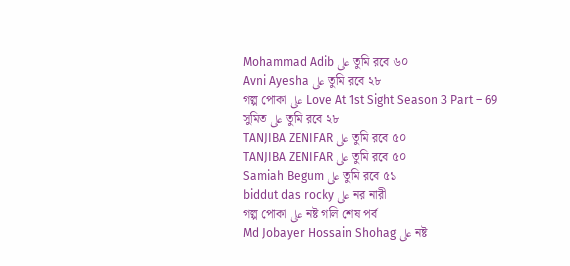Mohammad Adib على তুমি রবে ৬০
Avni Ayesha على তুমি রবে ২৮
গল্প পোকা على Love At 1st Sight Season 3 Part – 69
সুমিত على তুমি রবে ২৮
TANJIBA ZENIFAR على তুমি রবে ৫০
TANJIBA ZENIFAR على তুমি রবে ৫০
Samiah Begum على তুমি রবে ৫১
biddut das rocky على নর নারী
গল্প পোকা على নষ্ট গলি শেষ পর্ব
Md Jobayer Hossain Shohag على নষ্ট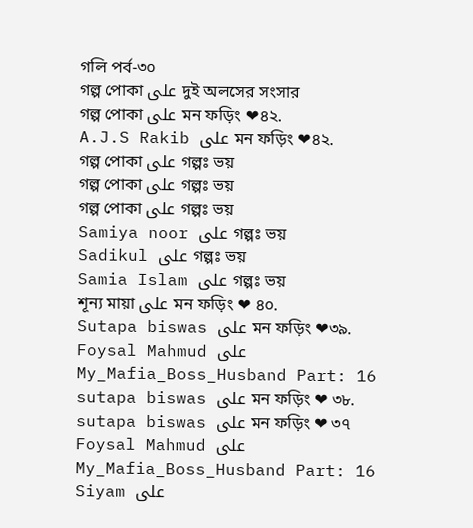গলি পর্ব-৩০
গল্প পোকা على দুই অলসের সংসার
গল্প পোকা على মন ফড়িং ❤৪২.
A.J.S Rakib على মন ফড়িং ❤৪২.
গল্প পোকা على গল্পঃ ভয়
গল্প পোকা على গল্পঃ ভয়
গল্প পোকা على গল্পঃ ভয়
Samiya noor على গল্পঃ ভয়
Sadikul على গল্পঃ ভয়
Samia Islam على গল্পঃ ভয়
শূন্য মায়া على মন ফড়িং ❤ ৪০.
Sutapa biswas على মন ফড়িং ❤৩৯.
Foysal Mahmud على My_Mafia_Boss_Husband Part: 16
sutapa biswas على মন ফড়িং ❤ ৩৮.
sutapa biswas على মন ফড়িং ❤ ৩৭
Foysal Mahmud على My_Mafia_Boss_Husband Part: 16
Siyam على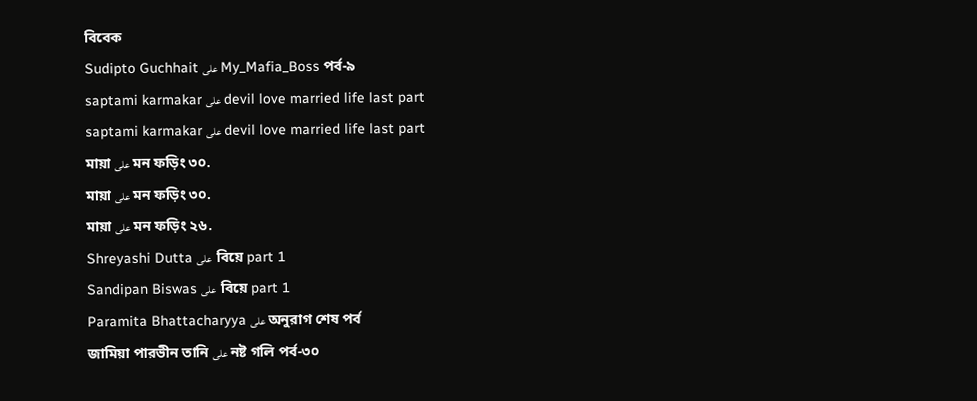বিবেক
Sudipto Guchhait على My_Mafia_Boss পর্ব-৯
saptami karmakar على devil love married life last part
saptami karmakar على devil love married life last part
মায়া على মন ফড়িং ৩০.
মায়া على মন ফড়িং ৩০.
মায়া على মন ফড়িং ২৬.
Shreyashi Dutta على  বিয়ে part 1
Sandipan Biswas على  বিয়ে part 1
Paramita Bhattacharyya على অনুরাগ শেষ পর্ব
জামিয়া পারভীন তানি على নষ্ট গলি পর্ব-৩০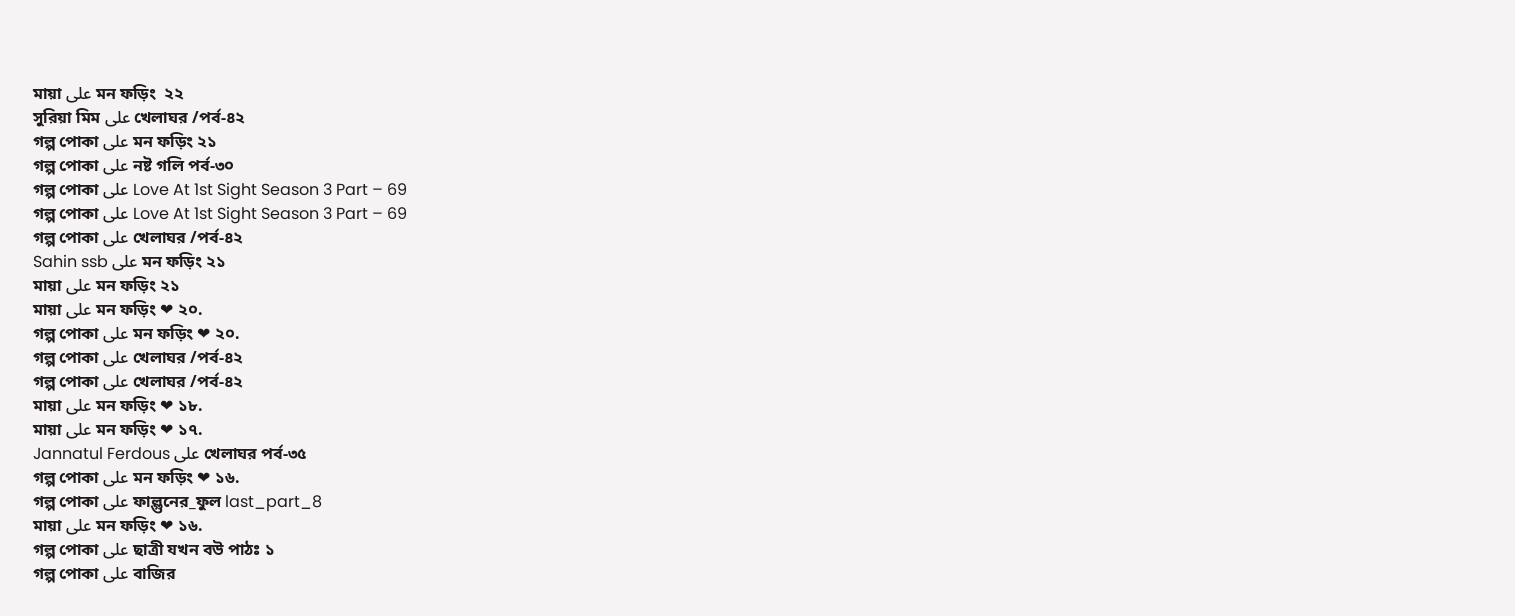মায়া على মন ফড়িং  ২২
সুরিয়া মিম على খেলাঘর /পর্ব-৪২
গল্প পোকা على মন ফড়িং ২১
গল্প পোকা على নষ্ট গলি পর্ব-৩০
গল্প পোকা على Love At 1st Sight Season 3 Part – 69
গল্প পোকা على Love At 1st Sight Season 3 Part – 69
গল্প পোকা على খেলাঘর /পর্ব-৪২
Sahin ssb على মন ফড়িং ২১
মায়া على মন ফড়িং ২১
মায়া على মন ফড়িং ❤ ২০.
গল্প পোকা على মন ফড়িং ❤ ২০.
গল্প পোকা على খেলাঘর /পর্ব-৪২
গল্প পোকা على খেলাঘর /পর্ব-৪২
মায়া على মন ফড়িং ❤ ১৮.
মায়া على মন ফড়িং ❤ ১৭.
Jannatul Ferdous على খেলাঘর পর্ব-৩৫
গল্প পোকা على মন ফড়িং ❤ ১৬.
গল্প পোকা على ফাল্গুনের_ফুল last_part_8
মায়া على মন ফড়িং ❤ ১৬.
গল্প পোকা على ছাত্রী যখন বউ পাঠঃ ১
গল্প পোকা على বাজির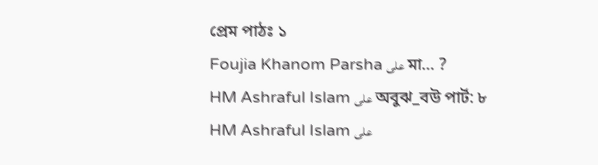প্রেম পাঠঃ ১
Foujia Khanom Parsha على মা… ?
HM Ashraful Islam على অবুঝ_বউ পার্ট: ৮
HM Ashraful Islam على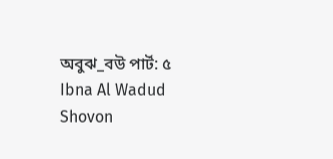অবুঝ_বউ পার্ট: ৫
Ibna Al Wadud Shovon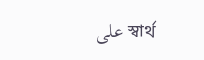على স্বার্থ